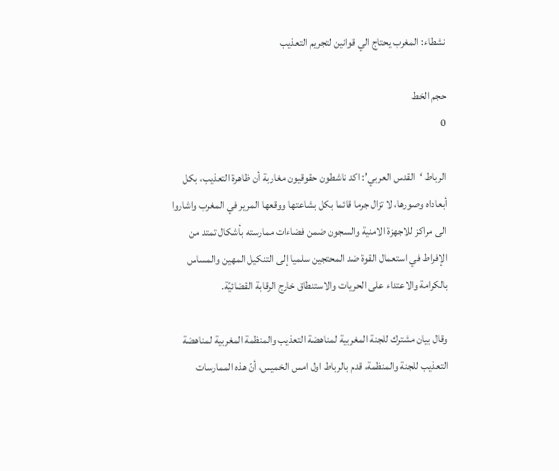نشطاء: المغرب يحتاج الي قوانين لتجريم التعذيب

حجم الخط
0

الرباط ‘القدس العربي’: اكد ناشطون حقوقيون مغاربة أن ظاهرة التعذيب، بكل أبعاداه وصورها، لا تزال جرما قائما بكل بشاعتها ووقعها المرير في المغرب واشاروا الى مراكز للاجهزة الامنية والسجون ضمن فضاءات ممارسته بأشكال تمتد من الإفراط في استعمال القوة ضد المحتجين سلميا إلى التنكيل المهين والمساس بالكرامة والاعتداء على الحريات والاستنطاق خارج الرقابة القضائيّة.

وقال بيان مشترك للجنة المغربية لمناهضة التعذيب والمنظمة المغربية لمناهضة التعذيب للجنة والمنظمة، قدم بالرباط اول امس الخميس، أنّ هذه الممارسات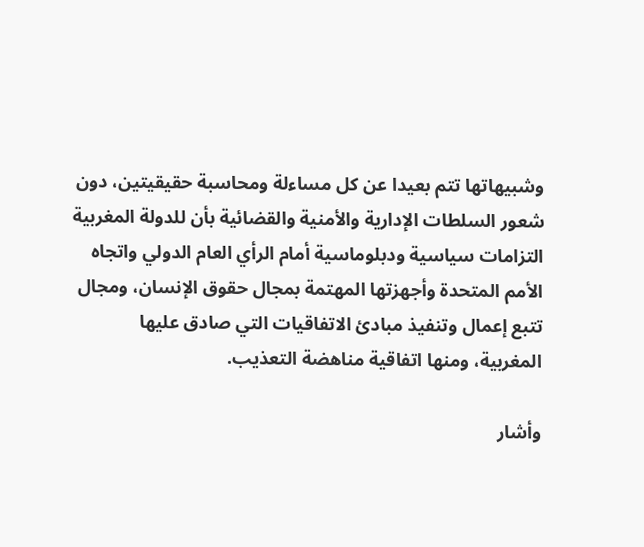وشبيهاتها تتم بعيدا عن كل مساءلة ومحاسبة حقيقيتين، دون شعور السلطات الإدارية والأمنية والقضائية بأن للدولة المغربية التزامات سياسية ودبلوماسية أمام الرأي العام الدولي واتجاه الأمم المتحدة وأجهزتها المهتمة بمجال حقوق الإنسان، ومجال تتبع إعمال وتنفيذ مبادئ الاتفاقيات التي صادق عليها المغربية، ومنها اتفاقية مناهضة التعذيب.

وأشار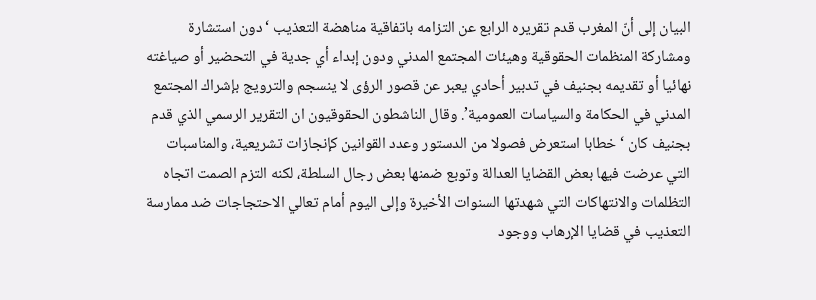البيان إلى أنّ المغرب قدم تقريره الرابع عن التزامه باتفاقية مناهضة التعذيب ‘دون استشارة ومشاركة المنظمات الحقوقية وهيئات المجتمع المدني ودون إبداء أي جدية في التحضير أو صياغته نهائيا أو تقديمه بجنيف في تدبير أحادي يعبر عن قصور الرؤى لا ينسجم والترويج بإشراك المجتمع المدني في الحكامة والسياسات العمومية’. وقال الناشطون الحقوقيون ان التقرير الرسمي الذي قدم بجنيف كان ‘خطابا استعرض فصولا من الدستور وعدد القوانين كإنجازات تشريعية، والمناسبات التي عرضت فيها بعض القضايا العدالة وتوبع ضمنها بعض رجال السلطة، لكنه التزم الصمت اتجاه التظلمات والانتهاكات التي شهدتها السنوات الأخيرة وإلى اليوم أمام تعالي الاحتجاجات ضد ممارسة التعذيب في قضايا الإرهاب ووجود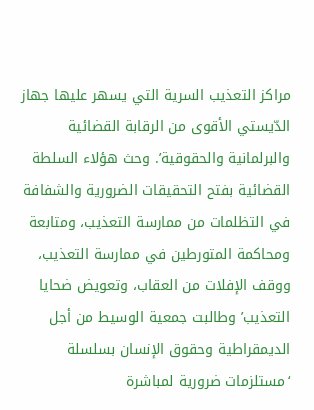مراكز التعذيب السرية التي يسهر عليها جهاز الدّيستي الأقوى من الرقابة القضائية والبرلمانية والحقوقية’. وحث هؤلاء السلطة القضائية بفتح التحقيقات الضرورية والشفافة في التظلمات من ممارسة التعذيب، ومتابعة ومحاكمة المتورطين في ممارسة التعذيب، ووقف الإفلات من العقاب، وتعويض ضحايا التعذيب’ وطالبت جمعية الوسيط من أجل الديمقراطية وحقوق الإنسان بسلسلة ‘مستلزمات ضرورية لمباشرة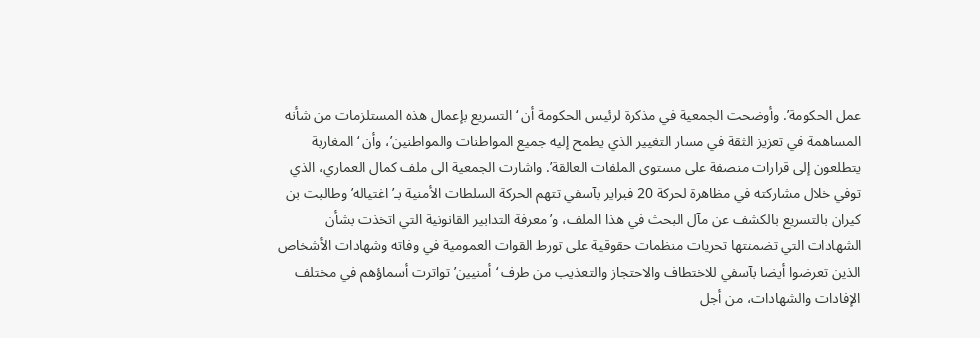عمل الحكومة’. وأوضحت الجمعية في مذكرة لرئيس الحكومة أن ‘التسريع بإعمال هذه المستلزمات من شأنه المساهمة في تعزيز الثقة في مسار التغيير الذي يطمح إليه جميع المواطنات والمواطنين’، وأن ‘المغاربة يتطلعون إلى قرارات منصفة على مستوى الملفات العالقة’. واشارت الجمعية الى ملف كمال العماري، الذي توفي خلال مشاركته في مظاهرة لحركة 20 فبراير بآسفي تتهم الحركة السلطات الأمنية بـ’اغتياله’ وطالبت بن كيران بالتسريع بالكشف عن مآل البحث في هذا الملف، و’معرفة التدابير القانونية التي اتخذت بشأن الشهادات التي تضمنتها تحريات منظمات حقوقية على تورط القوات العمومية في وفاته وشهادات الأشخاص الذين تعرضوا أيضا بآسفي للاختطاف والاحتجاز والتعذيب من طرف ‘أمنيين’ تواترت أسماؤهم في مختلف الإفادات والشهادات، من أجل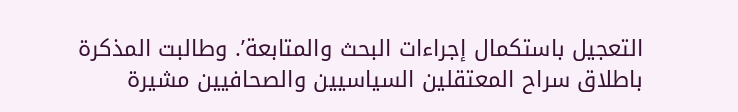التعجيل باستكمال إجراءات البحث والمتابعة’. وطالبت المذكرة باطلاق سراح المعتقلين السياسيين والصحافيين مشيرة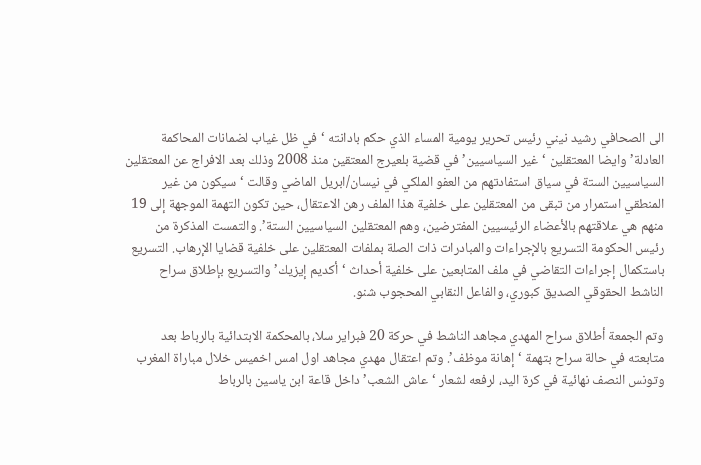الى الصحافي رشيد نيني رئيس تحرير يومية المساء الذي حكم بادانته ‘في ظل غياب لضمانات المحاكمة العادلة’ وايضا المعتقلين ‘غير السياسيين’ في قضية بلعيرج المعتقين منذ 2008 وذلك بعد الافراج عن المعتقلين السياسيين الستة في سياق استفادتهم من العفو الملكي في نيسان/ابريل الماضي وقالت ‘سيكون من غير المنطقي استمرار من تبقى من المعتقلين على خلفية هذا الملف رهن الاعتقال، حين تكون التهمة الموجهة إلى 19 منهم هي علاقتهم بالأعضاء الرئيسيين المفترضين، وهم المعتقلين السياسيين الستة’. والتمست المذكرة من رئيس الحكومة التسريع بالإجراءات والمبادرات ذات الصلة بملفات المعتقلين على خلفية قضايا الإرهاب. التسريع باستكمال إجراءات التقاضي في ملف المتابعين على خلفية أحداث ‘أكديم إيزيك’ والتسريع بإطلاق سراح الناشط الحقوقي الصديق كبوري، والفاعل النقابي المحجوب شنو.

وتم الجمعة أطلاق سراح المهدي مجاهد الناشط في حركة 20 فبراير سلا، بالمحكمة الابتدائية بالرباط بعد متابعته في حالة سراح بتهمة ‘إهانة موظف’. وتم اعتقال مهدي مجاهد اول امس اخميس خلال مباراة المغرب وتونس النصف نهائية في كرة اليد، لرفعه لشعار ‘عاش الشعب’ داخل قاعة ابن ياسين بالرباط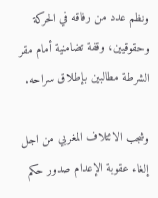ونظم عدد من رفاقه في الحركة وحقوقيين، وقفة تضامنية أمام مقر الشرطة مطالبين بإطلاق سراحه.

وشجب الائتلاف المغربي من اجل إلغاء عقوبة الإعدام صدور حكم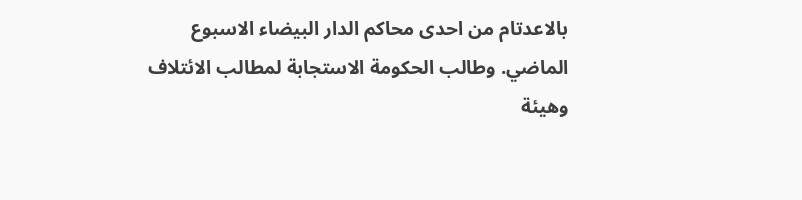بالاعدتام من احدى محاكم الدار البيضاء الاسبوع الماضي. وطالب الحكومة الاستجابة لمطالب الائتلاف وهيئة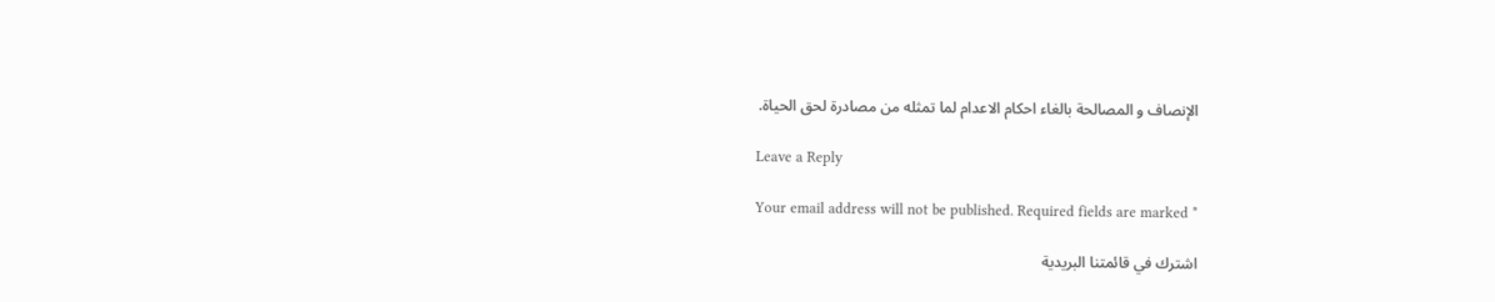الإنصاف و المصالحة بالغاء احكام الاعدام لما تمثله من مصادرة لحق الحياة.

Leave a Reply

Your email address will not be published. Required fields are marked *

اشترك في قائمتنا البريدية